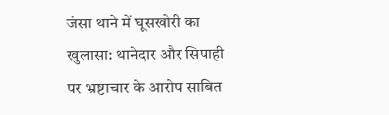जंसा थाने में घूसखोरी का खुलासा: थानेदार और सिपाही पर भ्रष्टाचार के आरोप साबित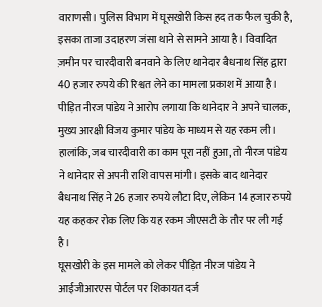वाराणसी। पुलिस विभाग में घूसखोरी किस हद तक फैल चुकी है, इसका ताजा उदाहरण जंसा थाने से सामने आया है। विवादित ज़मीन पर चारदीवारी बनवाने के लिए थानेदार बैधनाथ सिंह द्वारा 40 हजार रुपये की रिश्वत लेने का मामला प्रकाश में आया है।
पीड़ित नीरज पांडेय ने आरोप लगाया कि थानेदार ने अपने चालक, मुख्य आरक्षी विजय कुमार पांडेय के माध्यम से यह रकम ली। हालांकि, जब चारदीवारी का काम पूरा नहीं हुआ, तो नीरज पांडेय ने थानेदार से अपनी राशि वापस मांगी। इसके बाद थानेदार बैधनाथ सिंह ने 26 हजार रुपये लौटा दिए, लेकिन 14 हजार रुपये यह कहकर रोक लिए कि यह रकम जीएसटी के तौर पर ली गई है।
घूसखोरी के इस मामले को लेकर पीड़ित नीरज पांडेय ने आईजीआरएस पोर्टल पर शिकायत दर्ज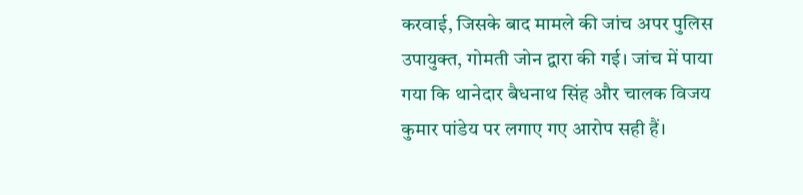करवाई, जिसके बाद मामले की जांच अपर पुलिस उपायुक्त, गोमती जोन द्वारा की गई। जांच में पाया गया कि थानेदार बैधनाथ सिंह और चालक विजय कुमार पांडेय पर लगाए गए आरोप सही हैं।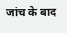जांच के बाद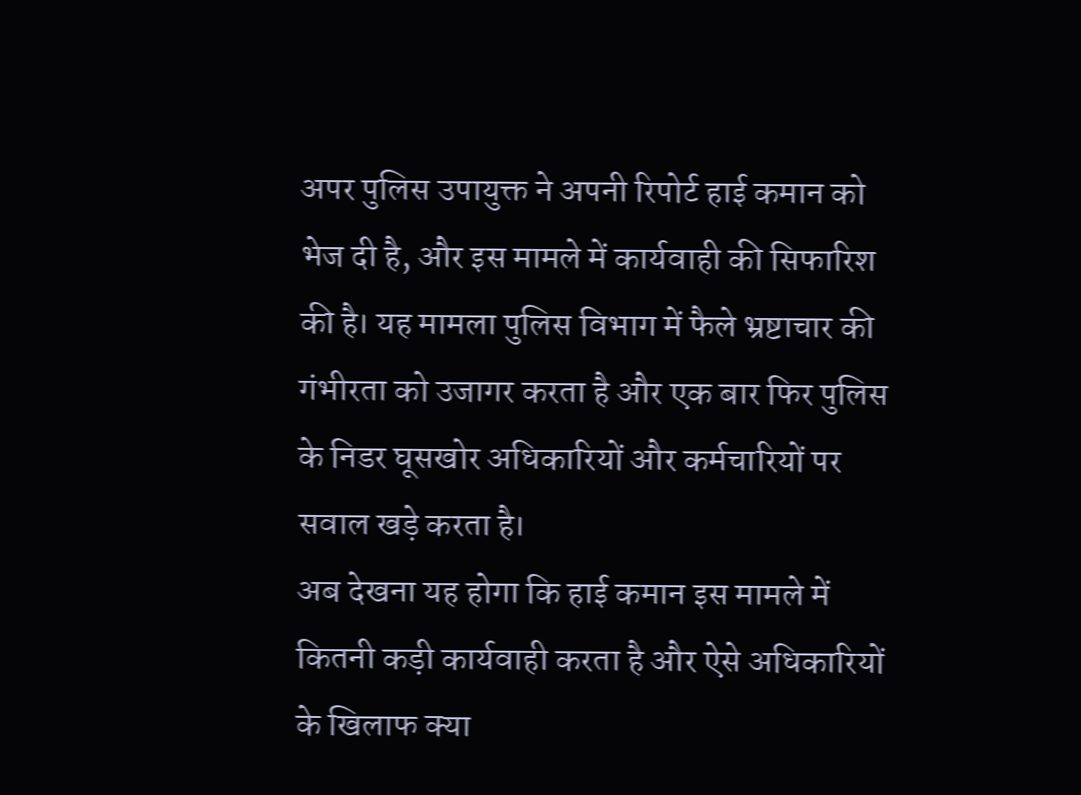अपर पुलिस उपायुक्त ने अपनी रिपोर्ट हाई कमान को भेज दी है, और इस मामले में कार्यवाही की सिफारिश की है। यह मामला पुलिस विभाग में फैले भ्रष्टाचार की गंभीरता को उजागर करता है और एक बार फिर पुलिस के निडर घूसखोर अधिकारियों और कर्मचारियों पर सवाल खड़े करता है।
अब देखना यह होगा कि हाई कमान इस मामले में कितनी कड़ी कार्यवाही करता है और ऐसे अधिकारियों के खिलाफ क्या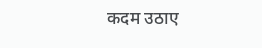कदम उठाए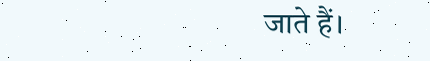जाते हैं।